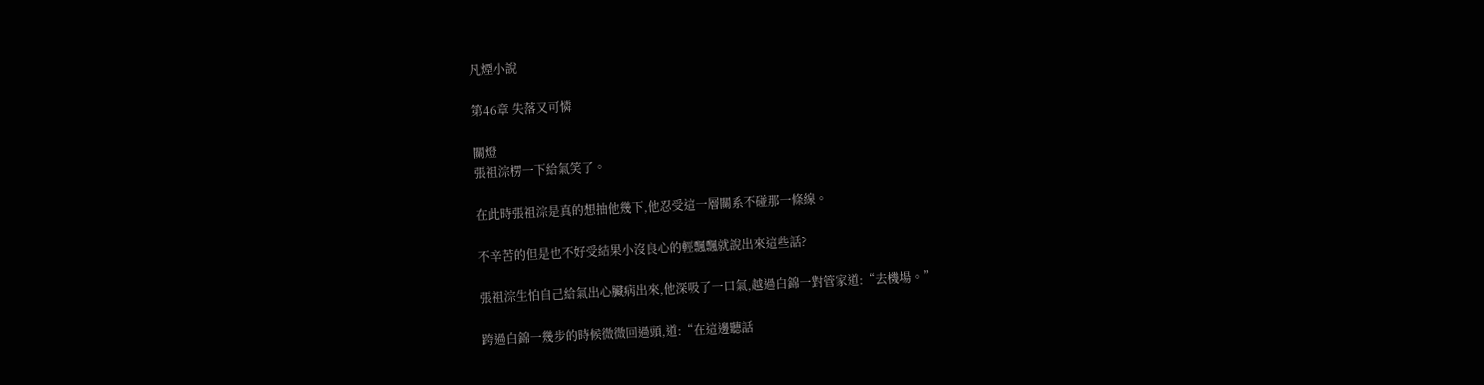凡煙小說

第46章 失落又可憐

關燈
張祖淙楞一下給氣笑了。

在此時張祖淙是真的想抽他幾下,他忍受這一層關系不碰那一條線。

不辛苦的但是也不好受結果小沒良心的輕飄飄就說出來這些話?

張祖淙生怕自己給氣出心臟病出來,他深吸了一口氣,越過白錦一對管家道:“去機場。”

跨過白錦一幾步的時候微微回過頭,道:“在這邊聽話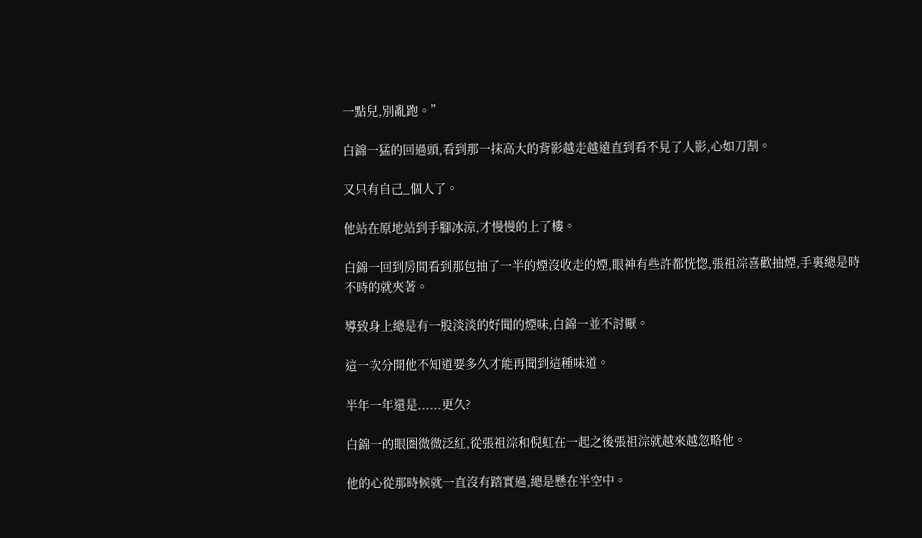一點兒,別亂跑。”

白錦一猛的回過頭,看到那一抹高大的背影越走越遠直到看不見了人影,心如刀割。

又只有自己_個人了。

他站在原地站到手腳冰涼,才慢慢的上了樓。

白錦一回到房間看到那包抽了一半的煙沒收走的煙,眼神有些許都恍惚,張祖淙喜歡抽煙,手裏總是時不時的就夾著。

導致身上總是有一股淡淡的好聞的煙味,白錦一並不討厭。

這一次分開他不知道要多久才能再聞到這種味道。

半年一年還是......更久?

白錦一的眼圏微微泛紅,從張祖淙和倪虹在一起之後張祖淙就越來越忽略他。

他的心從那時候就一直沒有踏實過,總是懸在半空中。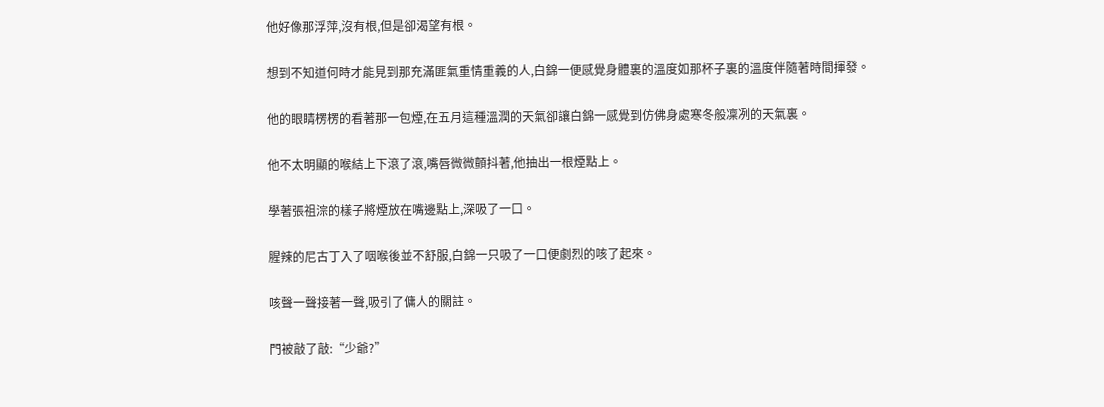他好像那浮萍,沒有根,但是卻渴望有根。

想到不知道何時才能見到那充滿匪氣重情重義的人,白錦一便感覺身體裏的溫度如那杯子裏的溫度伴隨著時間揮發。

他的眼睛楞楞的看著那一包煙,在五月這種溫潤的天氣卻讓白錦一感覺到仿佛身處寒冬般凜冽的天氣裏。

他不太明顯的喉結上下滾了滾,嘴唇微微顫抖著,他抽出一根煙點上。

學著張祖淙的樣子將煙放在嘴邊點上,深吸了一口。

腥辣的尼古丁入了咽喉後並不舒服,白錦一只吸了一口便劇烈的咳了起來。

咳聲一聲接著一聲,吸引了傭人的關註。

門被敲了敲:“少爺?”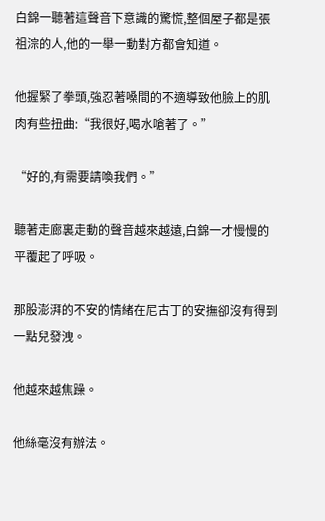白錦一聽著這聲音下意識的驚慌,整個屋子都是張祖淙的人,他的一舉一動對方都會知道。

他握緊了拳頭,強忍著嗓間的不適導致他臉上的肌肉有些扭曲:“我很好,喝水嗆著了。”

“好的,有需要請喚我們。”

聽著走廊裏走動的聲音越來越遠,白錦一才慢慢的平覆起了呼吸。

那股澎湃的不安的情緒在尼古丁的安撫卻沒有得到一點兒發洩。

他越來越焦躁。

他絲毫沒有辦法。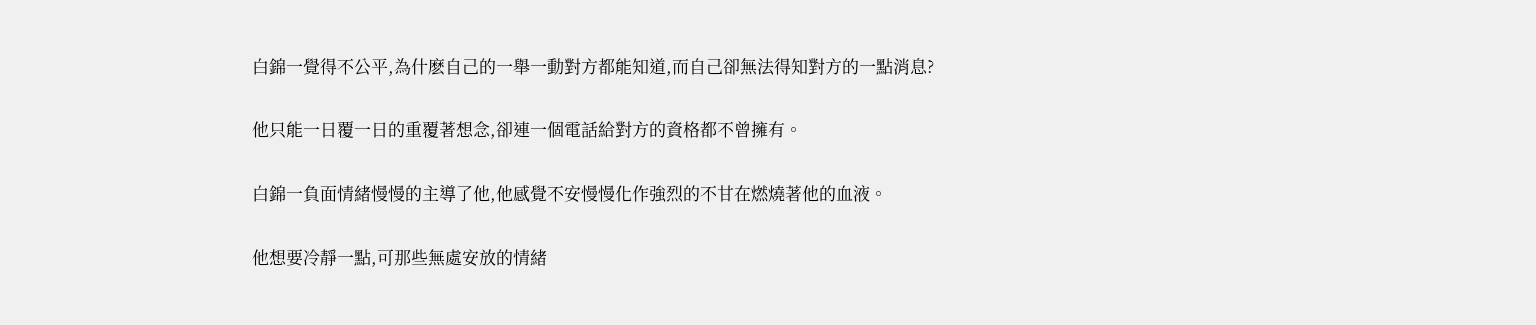白錦一覺得不公平,為什麽自己的一舉一動對方都能知道,而自己卻無法得知對方的一點消息?

他只能一日覆一日的重覆著想念,卻連一個電話給對方的資格都不曾擁有。

白錦一負面情緒慢慢的主導了他,他感覺不安慢慢化作強烈的不甘在燃燒著他的血液。

他想要冷靜一點,可那些無處安放的情緒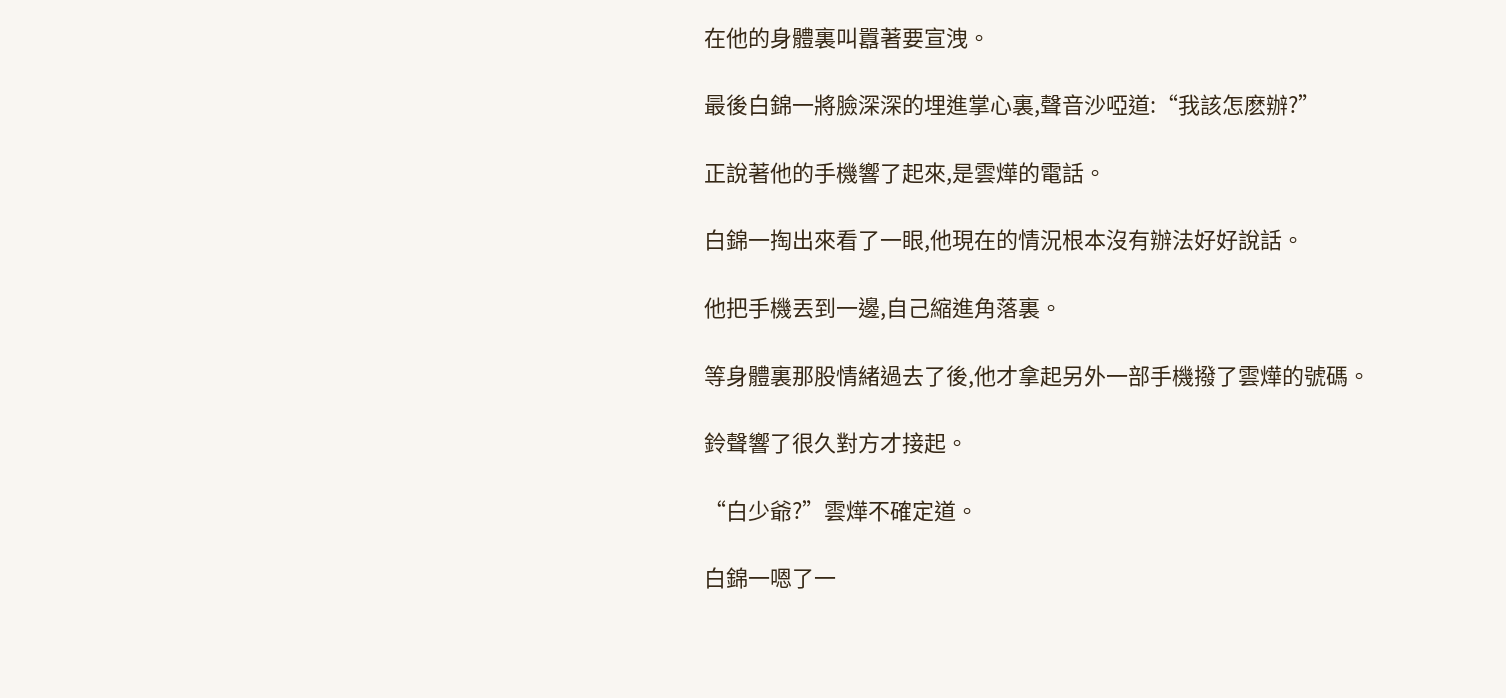在他的身體裏叫囂著要宣洩。

最後白錦一將臉深深的埋進掌心裏,聲音沙啞道:“我該怎麽辦?”

正說著他的手機響了起來,是雲燁的電話。

白錦一掏出來看了一眼,他現在的情況根本沒有辦法好好說話。

他把手機丟到一邊,自己縮進角落裏。

等身體裏那股情緒過去了後,他才拿起另外一部手機撥了雲燁的號碼。

鈴聲響了很久對方才接起。

“白少爺?”雲燁不確定道。

白錦一嗯了一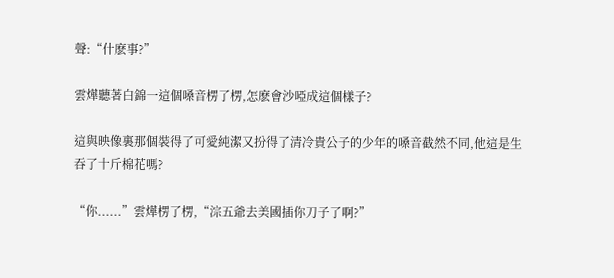聲:“什麽事?”

雲燁聽著白錦一這個嗓音楞了楞,怎麽會沙啞成這個樣子?

這與映像裏那個裝得了可愛純潔又扮得了清冷貴公子的少年的嗓音截然不同,他這是生吞了十斤棉花嗎?

“你......”雲燁楞了楞,“淙五爺去美國插你刀子了啊?”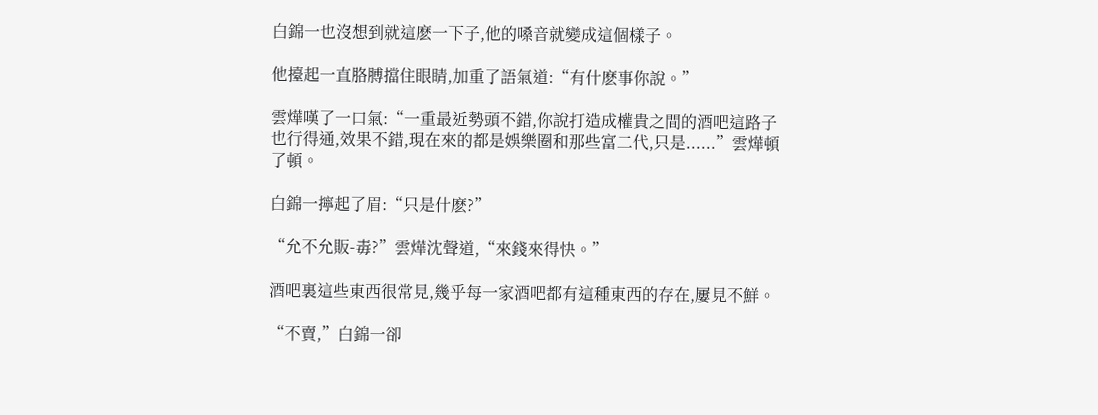白錦一也沒想到就這麽一下子,他的嗓音就變成這個樣子。

他擡起一直胳膊擋住眼睛,加重了語氣道:“有什麽事你說。”

雲燁嘆了一口氣:“一重最近勢頭不錯,你說打造成權貴之間的酒吧這路子也行得通,效果不錯,現在來的都是娛樂圈和那些富二代,只是......”雲燁頓了頓。

白錦一擰起了眉:“只是什麽?”

“允不允販-毒?”雲燁沈聲道,“來錢來得快。”

酒吧裏這些東西很常見,幾乎每一家酒吧都有這種東西的存在,屢見不鮮。

“不賣,”白錦一卻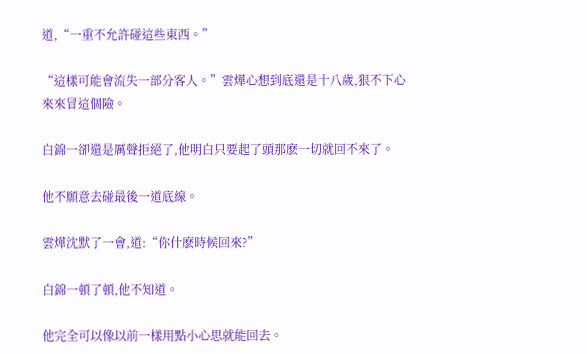道,“一重不允許碰這些東西。”

“這樣可能會流失一部分客人。”雲燁心想到底還是十八歲,狠不下心來來冒這個險。

白錦一卻還是厲聲拒絕了,他明白只要起了頭那麽一切就回不來了。

他不願意去碰最後一道底線。

雲燁沈默了一會,道:“你什麽時候回來?”

白錦一頓了頓,他不知道。

他完全可以像以前一樣用點小心思就能回去。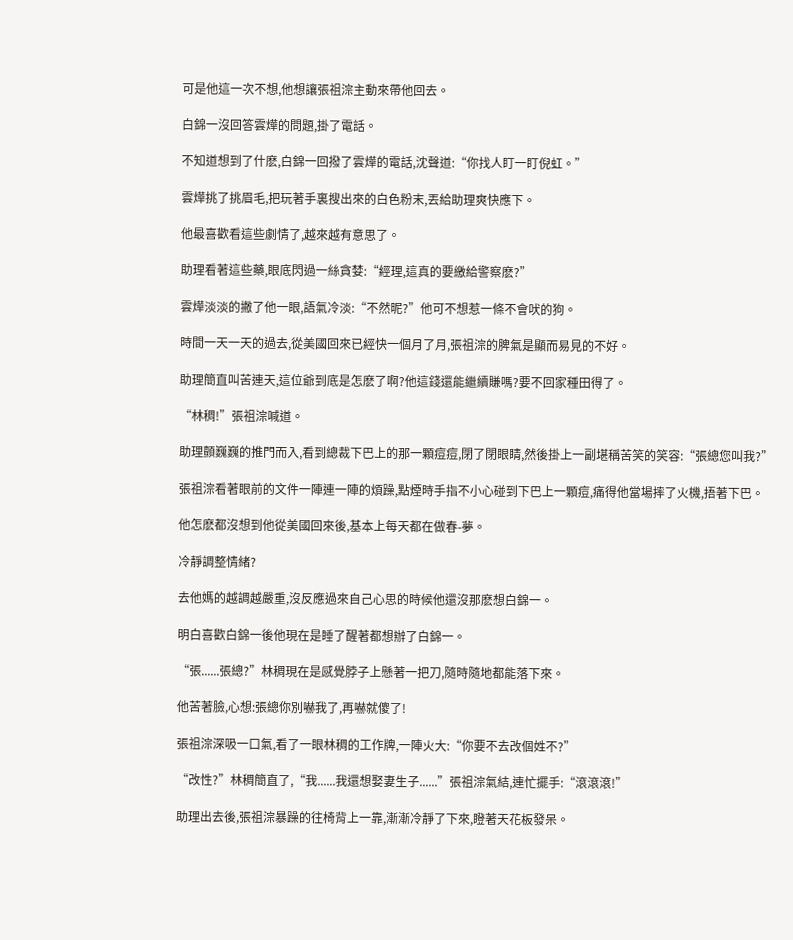可是他這一次不想,他想讓張祖淙主動來帶他回去。

白錦一沒回答雲燁的問題,掛了電話。

不知道想到了什麽,白錦一回撥了雲燁的電話,沈聲道:“你找人盯一盯倪虹。”

雲燁挑了挑眉毛,把玩著手裏搜出來的白色粉末,丟給助理爽快應下。

他最喜歡看這些劇情了,越來越有意思了。

助理看著這些藥,眼底閃過一絲貪婪:“經理,這真的要繳給警察麽?”

雲燁淡淡的撇了他一眼,語氣冷淡:“不然昵?”他可不想惹一條不會吠的狗。

時間一天一天的過去,從美國回來已經快一個月了月,張祖淙的脾氣是顯而易見的不好。

助理簡直叫苦連天,這位爺到底是怎麽了啊?他這錢還能繼續賺嗎?要不回家種田得了。

“林稠!”張祖淙喊道。

助理顫巍巍的推門而入,看到總裁下巴上的那一顆痘痘,閉了閉眼睛,然後掛上一副堪稱苦笑的笑容:“張總您叫我?”

張祖淙看著眼前的文件一陣連一陣的煩躁,點煙時手指不小心碰到下巴上一顆痘,痛得他當場摔了火機,捂著下巴。

他怎麽都沒想到他從美國回來後,基本上每天都在做春-夢。

冷靜調整情緒?

去他媽的越調越嚴重,沒反應過來自己心思的時候他還沒那麽想白錦一。

明白喜歡白錦一後他現在是睡了醒著都想辦了白錦一。

“張......張總?”林稠現在是感覺脖子上懸著一把刀,隨時隨地都能落下來。

他苦著臉,心想:張總你別嚇我了,再嚇就傻了!

張祖淙深吸一口氣,看了一眼林稠的工作牌,一陣火大:“你要不去改個姓不?”

“改性?”林稠簡直了,“我......我還想娶妻生子......”張祖淙氣結,連忙擺手:“滾滾滾!”

助理出去後,張祖淙暴躁的往椅背上一靠,漸漸冷靜了下來,瞪著天花板發呆。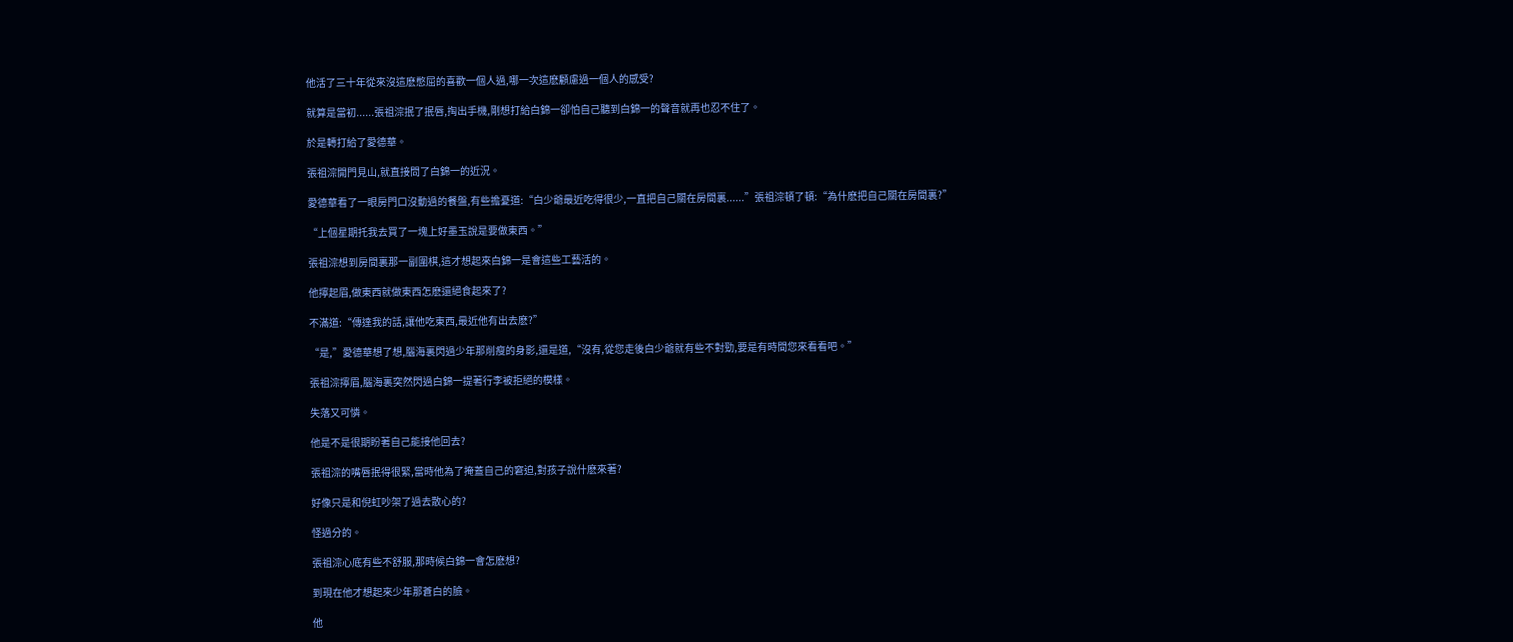他活了三十年從來沒這麽憋屈的喜歡一個人過,哪一次這麽顧慮過一個人的感受?

就算是當初......張祖淙抿了抿唇,掏出手機,剛想打給白錦一卻怕自己聽到白錦一的聲音就再也忍不住了。

於是轉打給了愛德華。

張祖淙開門見山,就直接問了白錦一的近況。

愛德華看了一眼房門口沒動過的餐盤,有些擔憂道:“白少爺最近吃得很少,一直把自己關在房間裏......”張祖淙頓了頓:“為什麽把自己關在房間裏?”

“上個星期托我去買了一塊上好墨玉說是要做東西。”

張祖淙想到房間裏那一副圍棋,這才想起來白錦一是會這些工藝活的。

他擰起眉,做東西就做東西怎麽還絕食起來了?

不滿道:“傳達我的話,讓他吃東西,最近他有出去麽?”

“是,”愛德華想了想,腦海裏閃過少年那削瘦的身影,還是道,“沒有,從您走後白少爺就有些不對勁,要是有時間您來看看吧。”

張祖淙擰眉,腦海裏突然閃過白錦一提著行李被拒絕的模樣。

失落又可憐。

他是不是很期盼著自己能接他回去?

張祖淙的嘴唇抿得很緊,當時他為了掩蓋自己的窘迫,對孩子說什麽來著?

好像只是和倪虹吵架了過去散心的?

怪過分的。

張祖淙心底有些不舒服,那時候白錦一會怎麽想?

到現在他才想起來少年那蒼白的臉。

他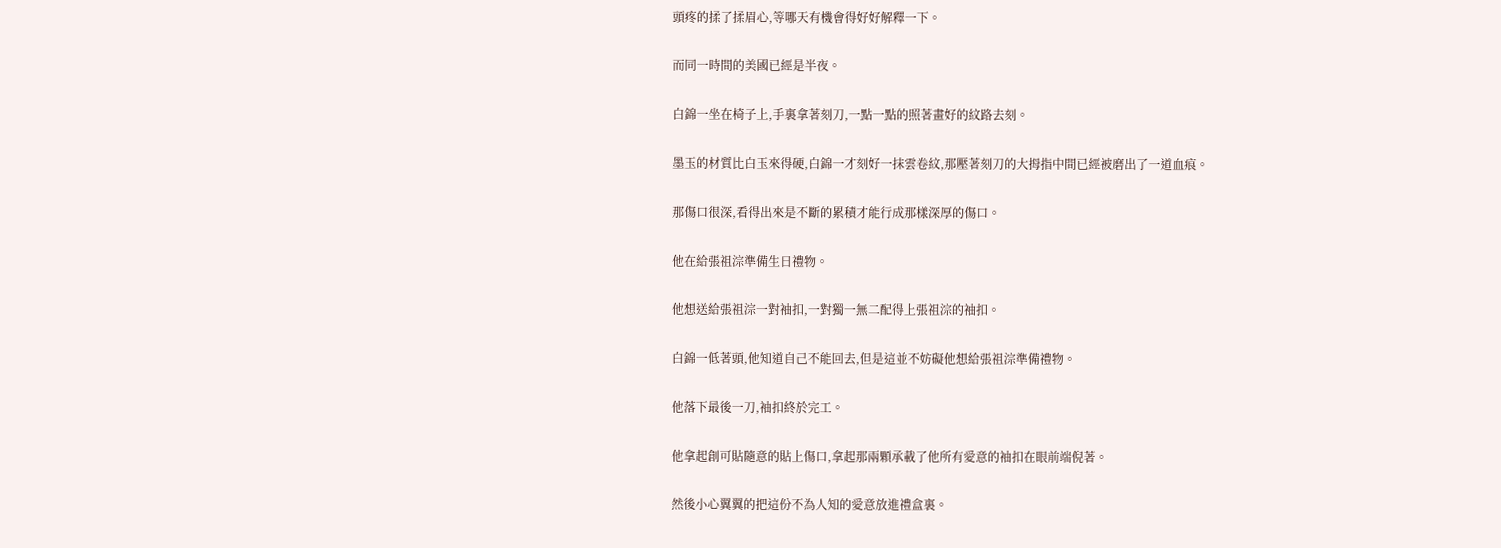頭疼的揉了揉眉心,等哪天有機會得好好解釋一下。

而同一時間的美國已經是半夜。

白錦一坐在椅子上,手裏拿著刻刀,一點一點的照著畫好的紋路去刻。

墨玉的材質比白玉來得硬,白錦一才刻好一抹雲卷紋,那壓著刻刀的大拇指中間已經被磨出了一道血痕。

那傷口很深,看得出來是不斷的累積才能行成那樣深厚的傷口。

他在給張祖淙準備生日禮物。

他想送給張祖淙一對袖扣,一對獨一無二配得上張祖淙的袖扣。

白錦一低著頭,他知道自己不能回去,但是這並不妨礙他想給張祖淙準備禮物。

他落下最後一刀,袖扣終於完工。

他拿起創可貼隨意的貼上傷口,拿起那兩顆承載了他所有愛意的袖扣在眼前端倪著。

然後小心翼翼的把這份不為人知的愛意放進禮盒裏。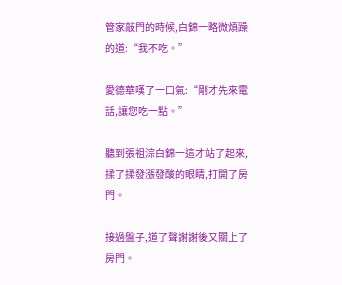管家敲門的時候,白錦一略微煩躁的道:“我不吃。”

愛德華嘆了一口氣:“剛才先來電話,讓您吃一點。”

聽到張祖淙白錦一這才站了起來,揉了揉發漲發酸的眼睛,打開了房門。

接過盤子,道了聲謝謝後又關上了房門。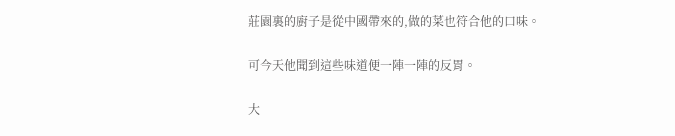莊園裏的廚子是從中國帶來的,做的菜也符合他的口味。

可今天他聞到這些味道便一陣一陣的反胃。

大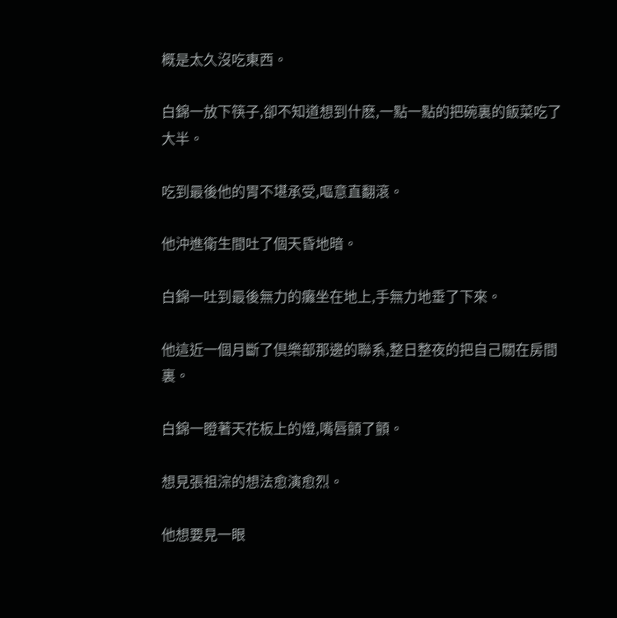概是太久沒吃東西。

白錦一放下筷子,卻不知道想到什麽,一點一點的把碗裏的飯菜吃了大半。

吃到最後他的胃不堪承受,嘔意直翻滾。

他沖進衛生間吐了個天昏地暗。

白錦一吐到最後無力的癱坐在地上,手無力地垂了下來。

他這近一個月斷了倶樂部那邊的聯系,整日整夜的把自己關在房間裏。

白錦一瞪著天花板上的燈,嘴唇顫了顫。

想見張祖淙的想法愈演愈烈。

他想要見一眼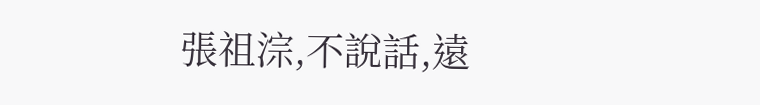張祖淙,不說話,遠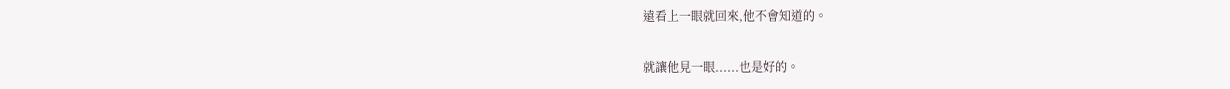遠看上一眼就回來,他不會知道的。

就讓他見一眼......也是好的。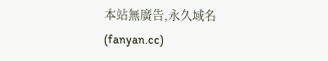本站無廣告,永久域名(fanyan.cc)